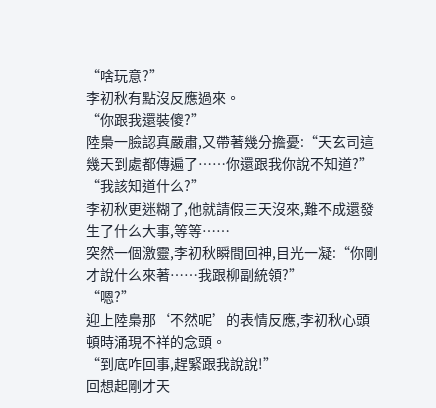“啥玩意?”
李初秋有點沒反應過來。
“你跟我還裝傻?”
陸梟一臉認真嚴肅,又帶著幾分擔憂:“天玄司這幾天到處都傳遍了……你還跟我你說不知道?”
“我該知道什么?”
李初秋更迷糊了,他就請假三天沒來,難不成還發生了什么大事,等等……
突然一個激靈,李初秋瞬間回神,目光一凝:“你剛才說什么來著……我跟柳副統領?”
“嗯?”
迎上陸梟那‘不然呢’的表情反應,李初秋心頭頓時涌現不祥的念頭。
“到底咋回事,趕緊跟我說說!”
回想起剛才天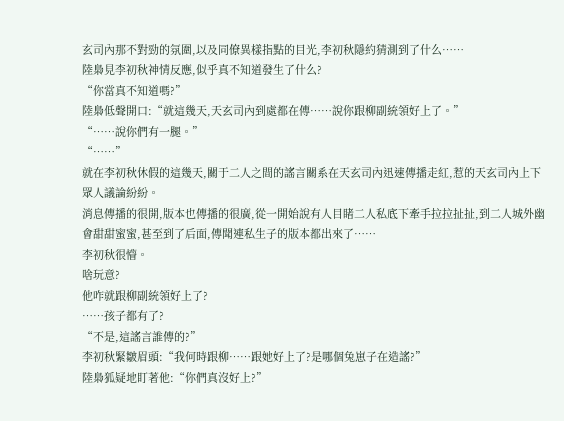玄司內那不對勁的氛圍,以及同僚異樣指點的目光,李初秋隱約猜測到了什么……
陸梟見李初秋神情反應,似乎真不知道發生了什么?
“你當真不知道嗎?”
陸梟低聲開口:“就這幾天,天玄司內到處都在傳……說你跟柳副統領好上了。”
“……說你們有一腿。”
“……”
就在李初秋休假的這幾天,關于二人之間的謠言關系在天玄司內迅速傳播走紅,惹的天玄司內上下眾人議論紛紛。
消息傳播的很開,版本也傳播的很廣,從一開始說有人目睹二人私底下牽手拉拉扯扯,到二人城外幽會甜甜蜜蜜,甚至到了后面,傳聞連私生子的版本都出來了……
李初秋很懵。
啥玩意?
他咋就跟柳副統領好上了?
……孩子都有了?
“不是,這謠言誰傳的?”
李初秋緊皺眉頭:“我何時跟柳……跟她好上了?是哪個兔崽子在造謠?”
陸梟狐疑地盯著他:“你們真沒好上?”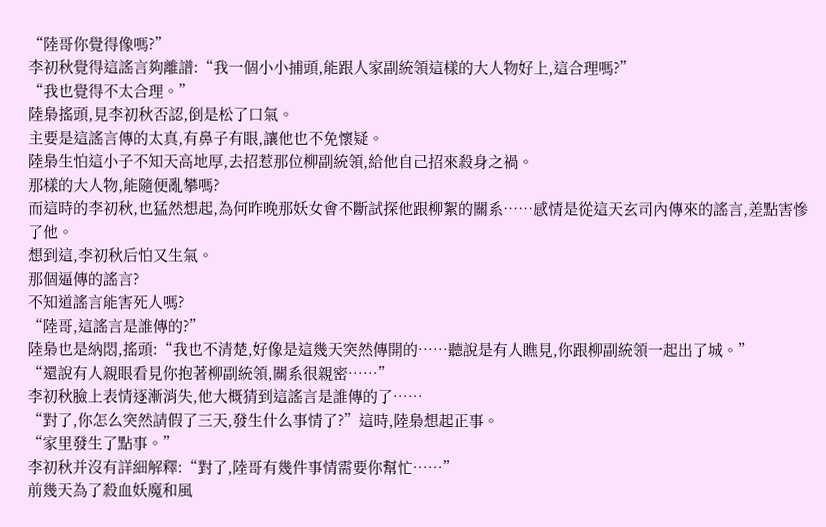“陸哥你覺得像嗎?”
李初秋覺得這謠言夠離譜:“我一個小小捕頭,能跟人家副統領這樣的大人物好上,這合理嗎?”
“我也覺得不太合理。”
陸梟搖頭,見李初秋否認,倒是松了口氣。
主要是這謠言傳的太真,有鼻子有眼,讓他也不免懷疑。
陸梟生怕這小子不知天高地厚,去招惹那位柳副統領,給他自己招來殺身之禍。
那樣的大人物,能隨便亂攀嗎?
而這時的李初秋,也猛然想起,為何昨晚那妖女會不斷試探他跟柳絮的關系……感情是從這天玄司內傳來的謠言,差點害慘了他。
想到這,李初秋后怕又生氣。
那個逼傳的謠言?
不知道謠言能害死人嗎?
“陸哥,這謠言是誰傳的?”
陸梟也是納悶,搖頭:“我也不清楚,好像是這幾天突然傳開的……聽說是有人瞧見,你跟柳副統領一起出了城。”
“還說有人親眼看見你抱著柳副統領,關系很親密……”
李初秋臉上表情逐漸消失,他大概猜到這謠言是誰傳的了……
“對了,你怎么突然請假了三天,發生什么事情了?”這時,陸梟想起正事。
“家里發生了點事。”
李初秋并沒有詳細解釋:“對了,陸哥有幾件事情需要你幫忙……”
前幾天為了殺血妖魔和風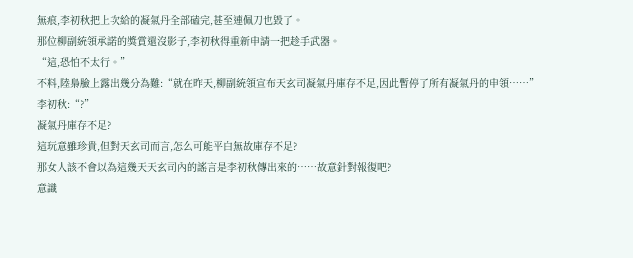無痕,李初秋把上次給的凝氣丹全部磕完,甚至連佩刀也毀了。
那位柳副統領承諾的獎賞還沒影子,李初秋得重新申請一把趁手武器。
“這,恐怕不太行。”
不料,陸梟臉上露出幾分為難:“就在昨天,柳副統領宣布天玄司凝氣丹庫存不足,因此暫停了所有凝氣丹的申領……”
李初秋:“?”
凝氣丹庫存不足?
這玩意雖珍貴,但對天玄司而言,怎么可能平白無故庫存不足?
那女人該不會以為這幾天天玄司內的謠言是李初秋傳出來的……故意針對報復吧?
意識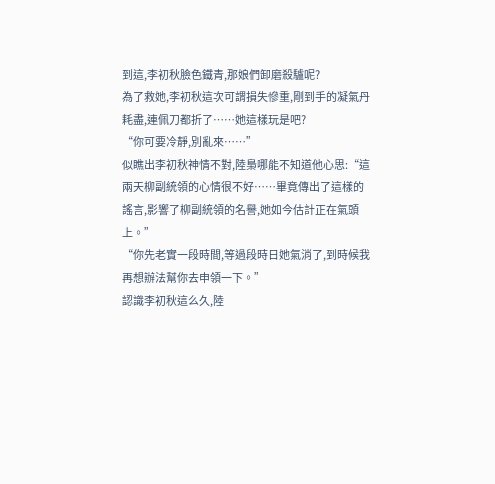到這,李初秋臉色鐵青,那娘們卸磨殺驢呢?
為了救她,李初秋這次可謂損失慘重,剛到手的凝氣丹耗盡,連佩刀都折了……她這樣玩是吧?
“你可要冷靜,別亂來……”
似瞧出李初秋神情不對,陸梟哪能不知道他心思:“這兩天柳副統領的心情很不好……畢竟傳出了這樣的謠言,影響了柳副統領的名譽,她如今估計正在氣頭上。”
“你先老實一段時間,等過段時日她氣消了,到時候我再想辦法幫你去申領一下。”
認識李初秋這么久,陸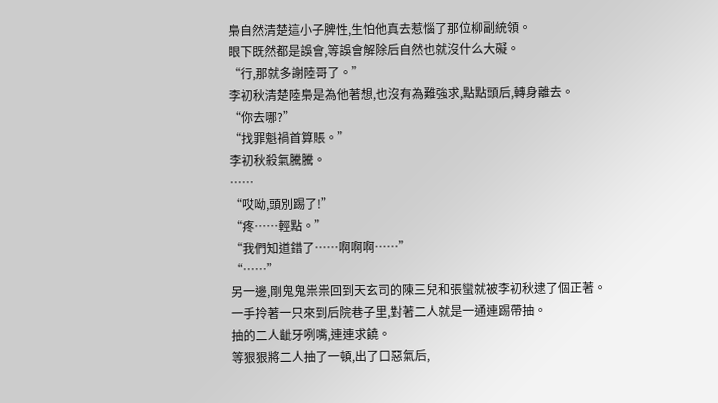梟自然清楚這小子脾性,生怕他真去惹惱了那位柳副統領。
眼下既然都是誤會,等誤會解除后自然也就沒什么大礙。
“行,那就多謝陸哥了。”
李初秋清楚陸梟是為他著想,也沒有為難強求,點點頭后,轉身離去。
“你去哪?”
“找罪魁禍首算賬。”
李初秋殺氣騰騰。
……
“哎呦,頭別踢了!”
“疼……輕點。”
“我們知道錯了……啊啊啊……”
“……”
另一邊,剛鬼鬼祟祟回到天玄司的陳三兒和張蠻就被李初秋逮了個正著。
一手拎著一只來到后院巷子里,對著二人就是一通連踢帶抽。
抽的二人齜牙咧嘴,連連求饒。
等狠狠將二人抽了一頓,出了口惡氣后,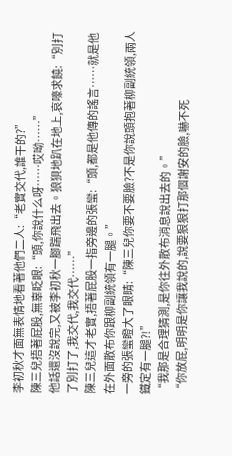李初秋才面無表情地看著他們二人:“老實交代,誰干的?”
陳三兒捂著屁股,無辜眨眼:“頭,你說什么呀……哎呦……”
他話還沒說完,又被李初秋一腳踹飛出去。狼狽地趴在地上,哀嚎求饒:“別打了別打了,我交代,我交代……”
陳三兒這才老實,捂著屁股一指旁邊的張蠻:“頭,都是他傳的謠言……就是他在外面散布你跟柳副統領有一腿。”
一旁的張蠻瞪大了眼睛:“陳三兒你要不要臉?不是你說頭抱著柳副統領,兩人鐵定有一腿?!”
“我那是合理猜測,是你往外散布消息說出去的。”
“你放屁,明明是你讓我說的,說要狠狠打那個謝安的臉,嚇不死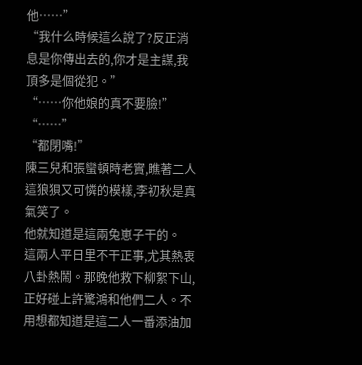他……”
“我什么時候這么說了?反正消息是你傳出去的,你才是主謀,我頂多是個從犯。”
“……你他娘的真不要臉!”
“……”
“都閉嘴!”
陳三兒和張蠻頓時老實,瞧著二人這狼狽又可憐的模樣,李初秋是真氣笑了。
他就知道是這兩兔崽子干的。
這兩人平日里不干正事,尤其熱衷八卦熱鬧。那晚他救下柳絮下山,正好碰上許驚鴻和他們二人。不用想都知道是這二人一番添油加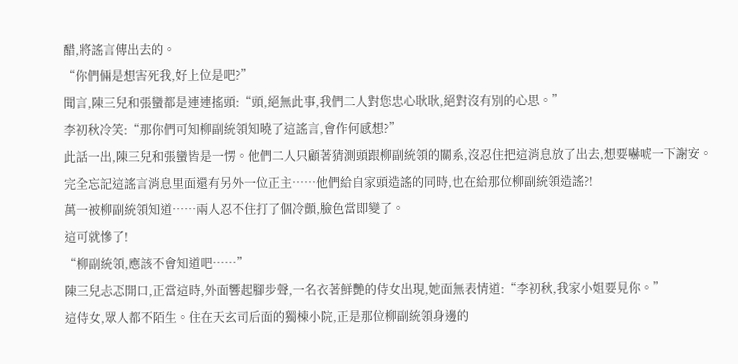醋,將謠言傳出去的。
“你們倆是想害死我,好上位是吧?”
聞言,陳三兒和張蠻都是連連搖頭:“頭,絕無此事,我們二人對您忠心耿耿,絕對沒有別的心思。”
李初秋冷笑:“那你們可知柳副統領知曉了這謠言,會作何感想?”
此話一出,陳三兒和張蠻皆是一愣。他們二人只顧著猜測頭跟柳副統領的關系,沒忍住把這消息放了出去,想要嚇唬一下謝安。
完全忘記這謠言消息里面還有另外一位正主……他們給自家頭造謠的同時,也在給那位柳副統領造謠?!
萬一被柳副統領知道……兩人忍不住打了個冷顫,臉色當即變了。
這可就慘了!
“柳副統領,應該不會知道吧……”
陳三兒忐忑開口,正當這時,外面響起腳步聲,一名衣著鮮艷的侍女出現,她面無表情道:“李初秋,我家小姐要見你。”
這侍女,眾人都不陌生。住在天玄司后面的獨棟小院,正是那位柳副統領身邊的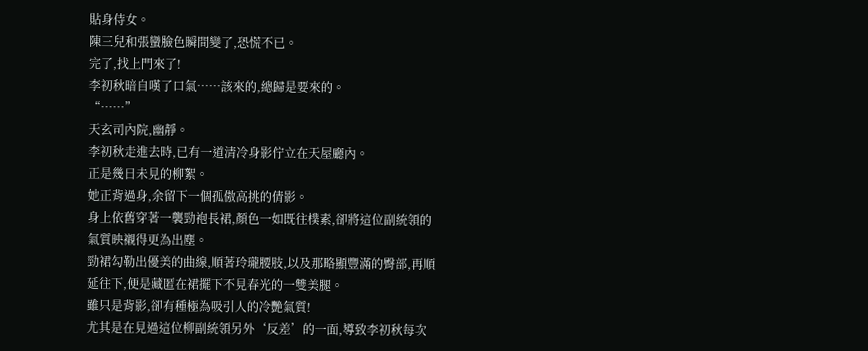貼身侍女。
陳三兒和張蠻臉色瞬間變了,恐慌不已。
完了,找上門來了!
李初秋暗自嘆了口氣……該來的,總歸是要來的。
“……”
天玄司內院,幽靜。
李初秋走進去時,已有一道清冷身影佇立在天屋廳內。
正是幾日未見的柳絮。
她正背過身,余留下一個孤傲高挑的倩影。
身上依舊穿著一襲勁袍長裙,顏色一如既往樸素,卻將這位副統領的氣質映襯得更為出塵。
勁裙勾勒出優美的曲線,順著玲瓏腰肢,以及那略顯豐滿的臀部,再順延往下,便是藏匿在裙擺下不見春光的一雙美腿。
雖只是背影,卻有種極為吸引人的冷艷氣質!
尤其是在見過這位柳副統領另外‘反差’的一面,導致李初秋每次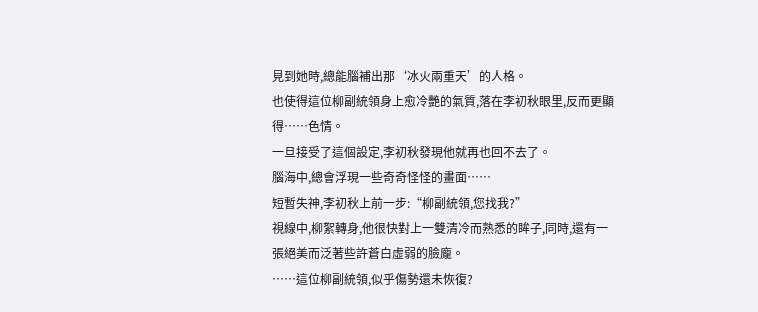見到她時,總能腦補出那‘冰火兩重天’的人格。
也使得這位柳副統領身上愈冷艷的氣質,落在李初秋眼里,反而更顯得……色情。
一旦接受了這個設定,李初秋發現他就再也回不去了。
腦海中,總會浮現一些奇奇怪怪的畫面……
短暫失神,李初秋上前一步:“柳副統領,您找我?”
視線中,柳絮轉身,他很快對上一雙清冷而熟悉的眸子,同時,還有一張絕美而泛著些許蒼白虛弱的臉龐。
……這位柳副統領,似乎傷勢還未恢復?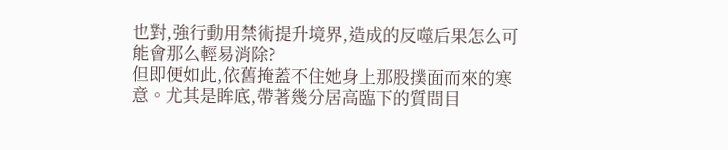也對,強行動用禁術提升境界,造成的反噬后果怎么可能會那么輕易消除?
但即便如此,依舊掩蓋不住她身上那股撲面而來的寒意。尤其是眸底,帶著幾分居高臨下的質問目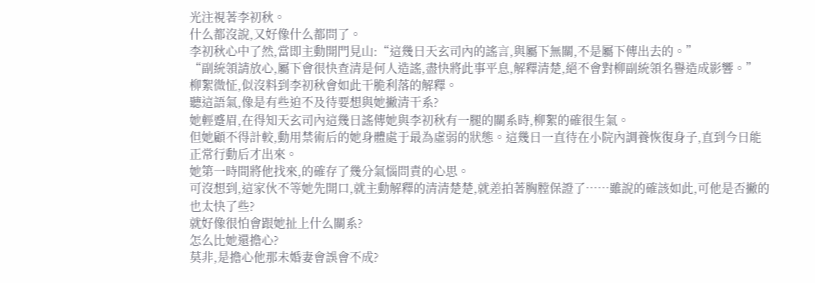光注視著李初秋。
什么都沒說,又好像什么都問了。
李初秋心中了然,當即主動開門見山:“這幾日天玄司內的謠言,與屬下無關,不是屬下傳出去的。”
“副統領請放心,屬下會很快查清是何人造謠,盡快將此事平息,解釋清楚,絕不會對柳副統領名譽造成影響。”
柳絮微怔,似沒料到李初秋會如此干脆利落的解釋。
聽這語氣,像是有些迫不及待要想與她撇清干系?
她輕蹙眉,在得知天玄司內這幾日謠傳她與李初秋有一腿的關系時,柳絮的確很生氣。
但她顧不得計較,動用禁術后的她身體處于最為虛弱的狀態。這幾日一直待在小院內調養恢復身子,直到今日能正常行動后才出來。
她第一時間將他找來,的確存了幾分氣惱問責的心思。
可沒想到,這家伙不等她先開口,就主動解釋的清清楚楚,就差拍著胸膛保證了……雖說的確該如此,可他是否撇的也太快了些?
就好像很怕會跟她扯上什么關系?
怎么比她還擔心?
莫非,是擔心他那未婚妻會誤會不成?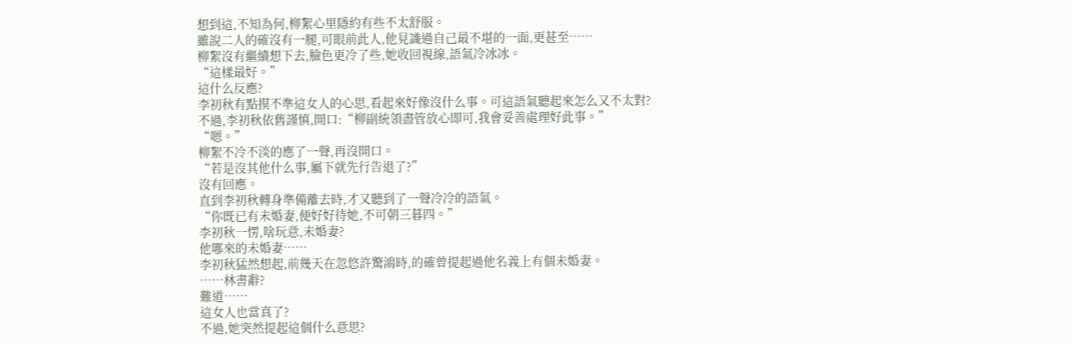想到這,不知為何,柳絮心里隱約有些不太舒服。
雖說二人的確沒有一腿,可眼前此人,他見識過自己最不堪的一面,更甚至……
柳絮沒有繼續想下去,臉色更冷了些,她收回視線,語氣冷冰冰。
“這樣最好。”
這什么反應?
李初秋有點摸不準這女人的心思,看起來好像沒什么事。可這語氣聽起來怎么又不太對?
不過,李初秋依舊謹慎,開口:“柳副統領盡管放心即可,我會妥善處理好此事。”
“嗯。”
柳絮不冷不淡的應了一聲,再沒開口。
“若是沒其他什么事,屬下就先行告退了?”
沒有回應。
直到李初秋轉身準備離去時,才又聽到了一聲冷冷的語氣。
“你既已有未婚妻,便好好待她,不可朝三暮四。”
李初秋一愣,啥玩意,未婚妻?
他哪來的未婚妻……
李初秋猛然想起,前幾天在忽悠許驚鴻時,的確曾提起過他名義上有個未婚妻。
……林書辭?
難道……
這女人也當真了?
不過,她突然提起這個什么意思?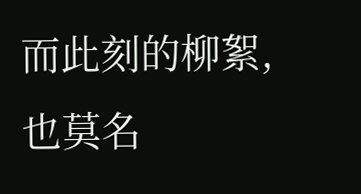而此刻的柳絮,也莫名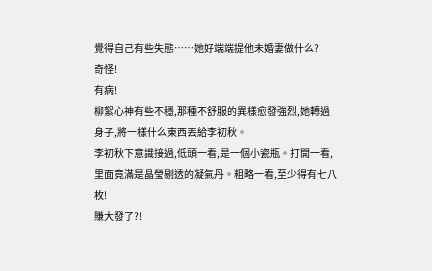覺得自己有些失態……她好端端提他未婚妻做什么?
奇怪!
有病!
柳絮心神有些不穩,那種不舒服的異樣愈發強烈,她轉過身子,將一樣什么東西丟給李初秋。
李初秋下意識接過,低頭一看,是一個小瓷瓶。打開一看,里面竟滿是晶瑩剔透的凝氣丹。粗略一看,至少得有七八枚!
賺大發了?!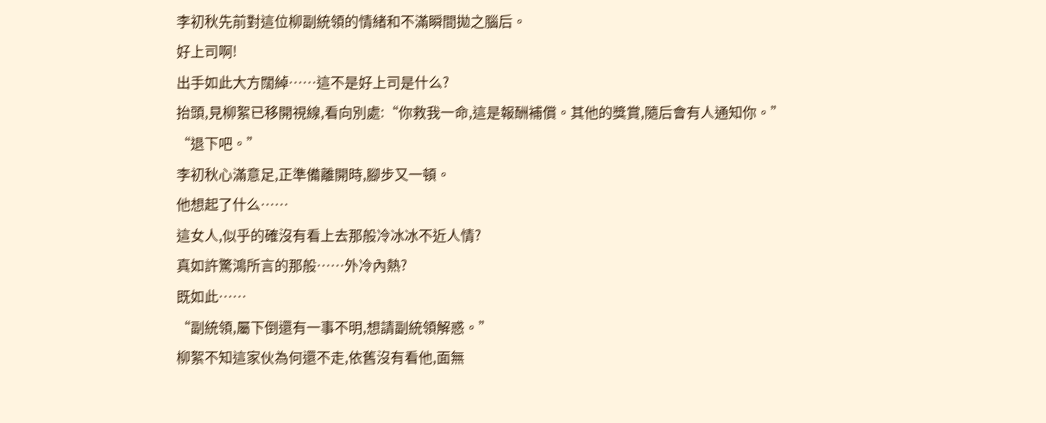李初秋先前對這位柳副統領的情緒和不滿瞬間拋之腦后。
好上司啊!
出手如此大方闊綽……這不是好上司是什么?
抬頭,見柳絮已移開視線,看向別處:“你救我一命,這是報酬補償。其他的獎賞,隨后會有人通知你。”
“退下吧。”
李初秋心滿意足,正準備離開時,腳步又一頓。
他想起了什么……
這女人,似乎的確沒有看上去那般冷冰冰不近人情?
真如許驚鴻所言的那般……外冷內熱?
既如此……
“副統領,屬下倒還有一事不明,想請副統領解惑。”
柳絮不知這家伙為何還不走,依舊沒有看他,面無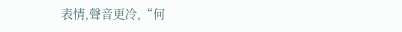表情,聲音更冷,“何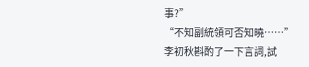事?”
“不知副統領可否知曉……”
李初秋斟酌了一下言詞,試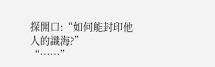探開口:“如何能封印他人的識海?”
“……”